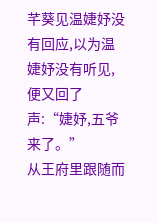芊葵见温婕妤没有回应,以为温婕妤没有听见,便又回了声:“婕妤,五爷来了。”
从王府里跟随而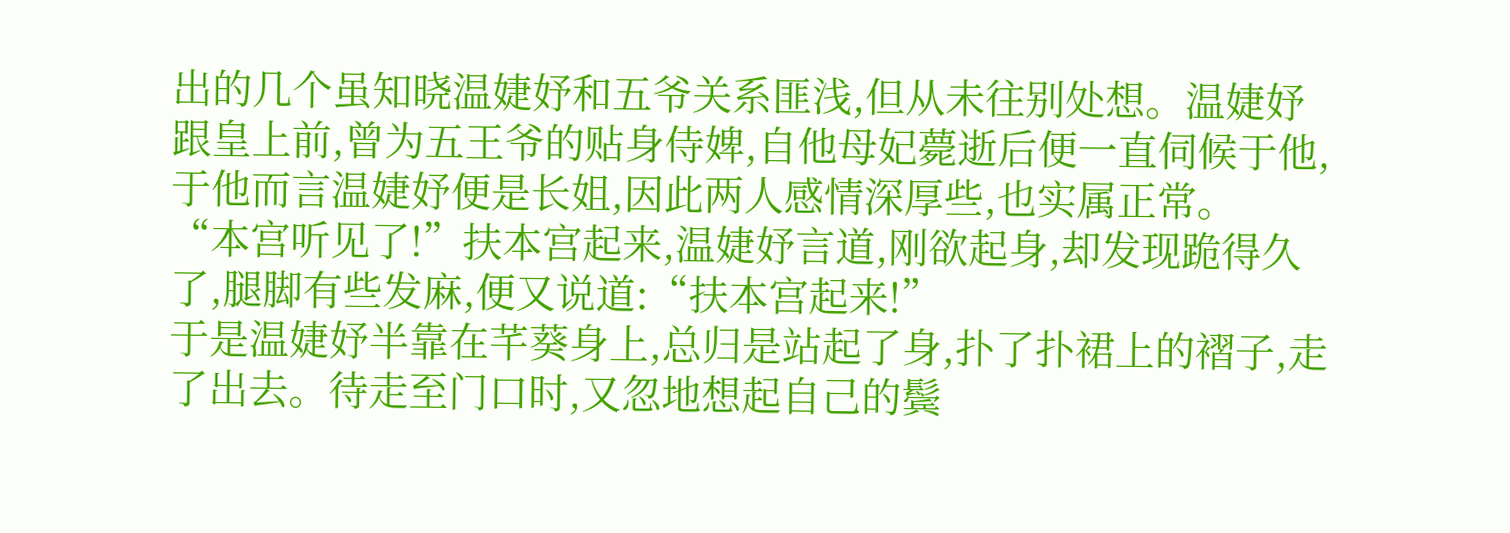出的几个虽知晓温婕妤和五爷关系匪浅,但从未往别处想。温婕妤跟皇上前,曾为五王爷的贴身侍婢,自他母妃薨逝后便一直伺候于他,于他而言温婕妤便是长姐,因此两人感情深厚些,也实属正常。
“本宫听见了!”扶本宫起来,温婕妤言道,刚欲起身,却发现跪得久了,腿脚有些发麻,便又说道:“扶本宫起来!”
于是温婕妤半靠在芊葵身上,总归是站起了身,扑了扑裙上的褶子,走了出去。待走至门口时,又忽地想起自己的鬓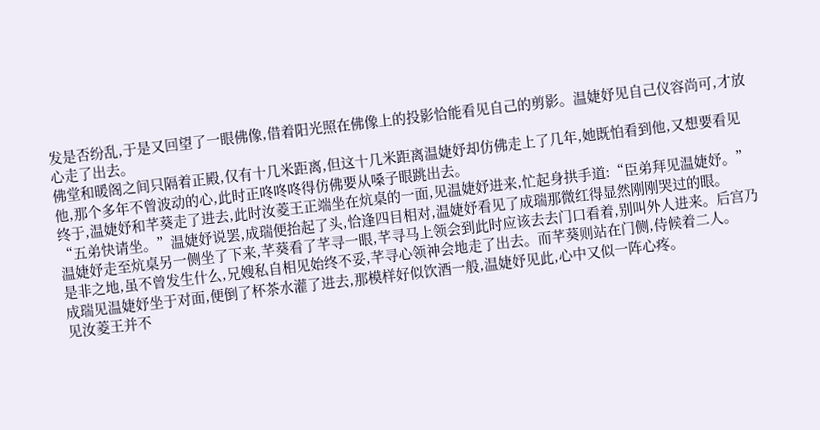发是否纷乱,于是又回望了一眼佛像,借着阳光照在佛像上的投影恰能看见自己的剪影。温婕妤见自己仪容尚可,才放心走了出去。
佛堂和暖阁之间只隔着正殿,仅有十几米距离,但这十几米距离温婕妤却仿佛走上了几年,她既怕看到他,又想要看见他,那个多年不曾波动的心,此时正咚咚咚得仿佛要从嗓子眼跳出去。
终于,温婕妤和芊葵走了进去,此时汝菱王正端坐在炕桌的一面,见温婕妤进来,忙起身拱手道:“臣弟拜见温婕妤。”
“五弟快请坐。”温婕妤说罢,成瑞便抬起了头,恰逢四目相对,温婕妤看见了成瑞那微红得显然刚刚哭过的眼。
温婕妤走至炕桌另一侧坐了下来,芊葵看了芊寻一眼,芊寻马上领会到此时应该去去门口看着,别叫外人进来。后宫乃是非之地,虽不曾发生什么,兄嫂私自相见始终不妥,芊寻心领神会地走了出去。而芊葵则站在门侧,侍候着二人。
成瑞见温婕妤坐于对面,便倒了杯茶水灌了进去,那模样好似饮酒一般,温婕妤见此,心中又似一阵心疼。
见汝菱王并不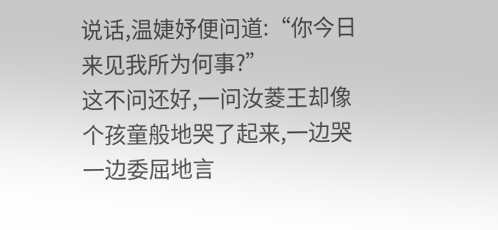说话,温婕妤便问道:“你今日来见我所为何事?”
这不问还好,一问汝菱王却像个孩童般地哭了起来,一边哭一边委屈地言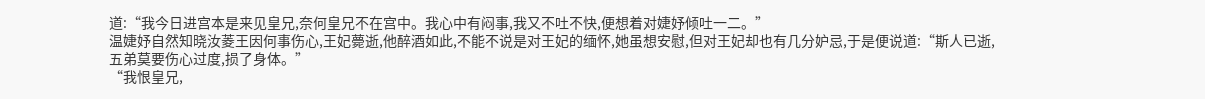道:“我今日进宫本是来见皇兄,奈何皇兄不在宫中。我心中有闷事,我又不吐不快,便想着对婕妤倾吐一二。”
温婕妤自然知晓汝菱王因何事伤心,王妃薨逝,他醉酒如此,不能不说是对王妃的缅怀,她虽想安慰,但对王妃却也有几分妒忌,于是便说道:“斯人已逝,五弟莫要伤心过度,损了身体。”
“我恨皇兄,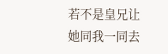若不是皇兄让她同我一同去